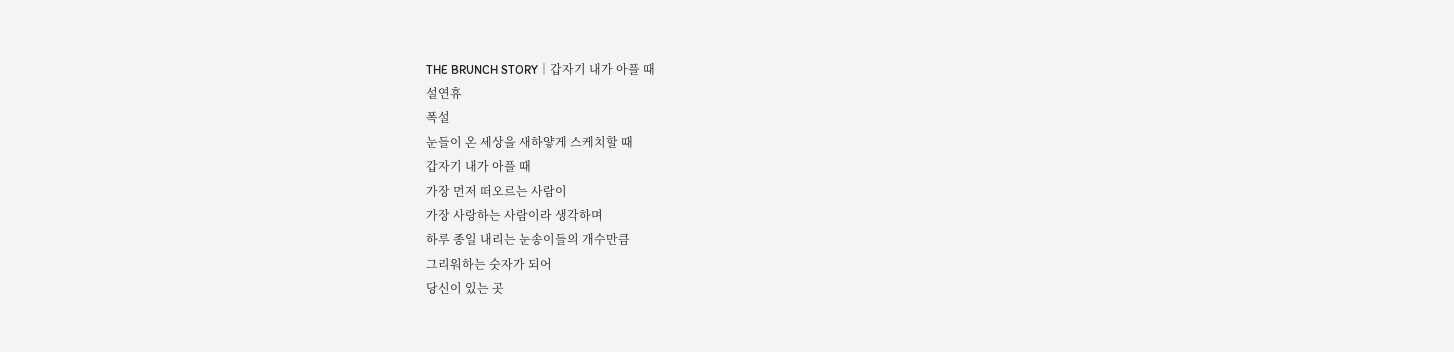THE BRUNCH STORY│갑자기 내가 아플 때
설연휴
폭설
눈들이 온 세상을 새하얗게 스케치할 때
갑자기 내가 아플 때
가장 먼저 떠오르는 사람이
가장 사랑하는 사람이라 생각하며
하루 종일 내리는 눈송이들의 개수만큼
그리워하는 숫자가 되어
당신이 있는 곳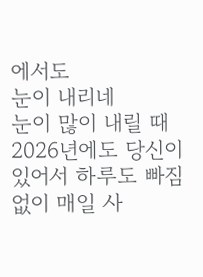에서도
눈이 내리네
눈이 많이 내릴 때
2026년에도 당신이 있어서 하루도 빠짐없이 매일 사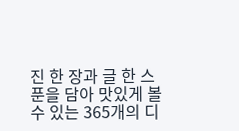진 한 장과 글 한 스푼을 담아 맛있게 볼 수 있는 365개의 디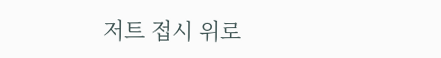저트 접시 위로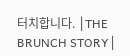터치합니다. │THE BRUNCH STORY│